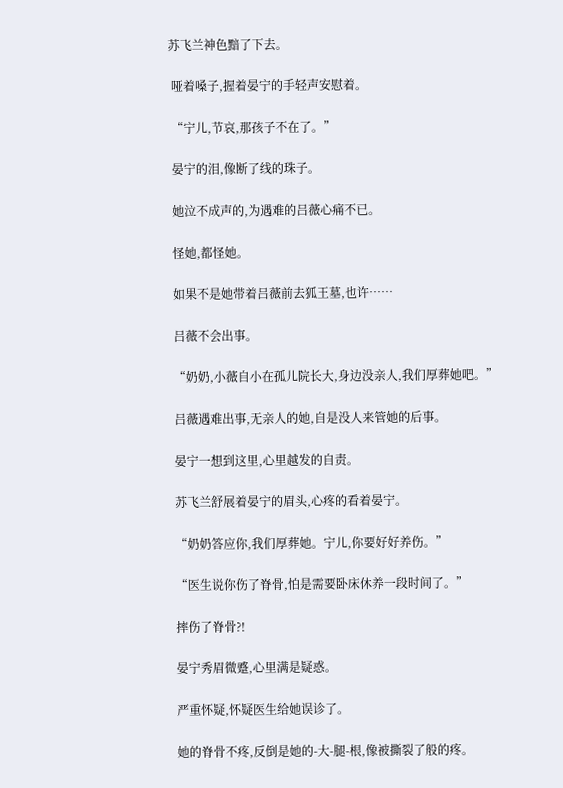苏飞兰神色黯了下去。

 哑着嗓子,握着晏宁的手轻声安慰着。

 “宁儿,节哀,那孩子不在了。”

 晏宁的泪,像断了线的珠子。

 她泣不成声的,为遇难的吕薇心痛不已。

 怪她,都怪她。

 如果不是她带着吕薇前去狐王墓,也许……

 吕薇不会出事。

 “奶奶,小薇自小在孤儿院长大,身边没亲人,我们厚葬她吧。”

 吕薇遇难出事,无亲人的她,自是没人来管她的后事。

 晏宁一想到这里,心里越发的自责。

 苏飞兰舒展着晏宁的眉头,心疼的看着晏宁。

 “奶奶答应你,我们厚葬她。宁儿,你要好好养伤。”

 “医生说你伤了脊骨,怕是需要卧床休养一段时间了。”

 摔伤了脊骨?!

 晏宁秀眉微蹙,心里满是疑惑。

 严重怀疑,怀疑医生给她误诊了。

 她的脊骨不疼,反倒是她的-大-腿-根,像被撕裂了般的疼。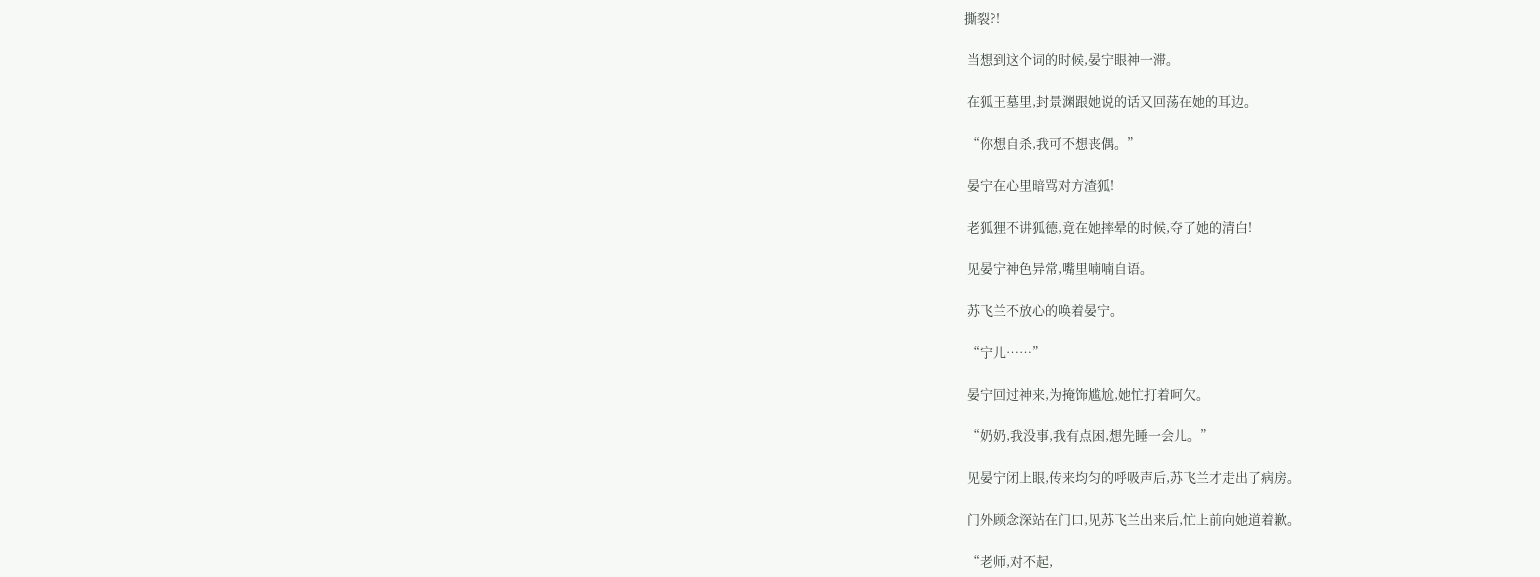撕裂?!

 当想到这个词的时候,晏宁眼神一滞。

 在狐王墓里,封景渊跟她说的话又回荡在她的耳边。

 “你想自杀,我可不想丧偶。”

 晏宁在心里暗骂对方渣狐!

 老狐狸不讲狐德,竟在她摔晕的时候,夺了她的清白!

 见晏宁神色异常,嘴里喃喃自语。

 苏飞兰不放心的唤着晏宁。

 “宁儿……”

 晏宁回过神来,为掩饰尴尬,她忙打着呵欠。

 “奶奶,我没事,我有点困,想先睡一会儿。”

 见晏宁闭上眼,传来均匀的呼吸声后,苏飞兰才走出了病房。

 门外顾念深站在门口,见苏飞兰出来后,忙上前向她道着歉。

 “老师,对不起,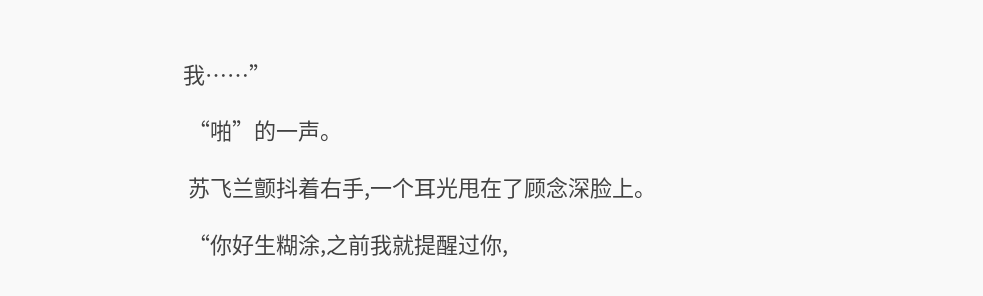我……”

 “啪”的一声。

 苏飞兰颤抖着右手,一个耳光甩在了顾念深脸上。

 “你好生糊涂,之前我就提醒过你,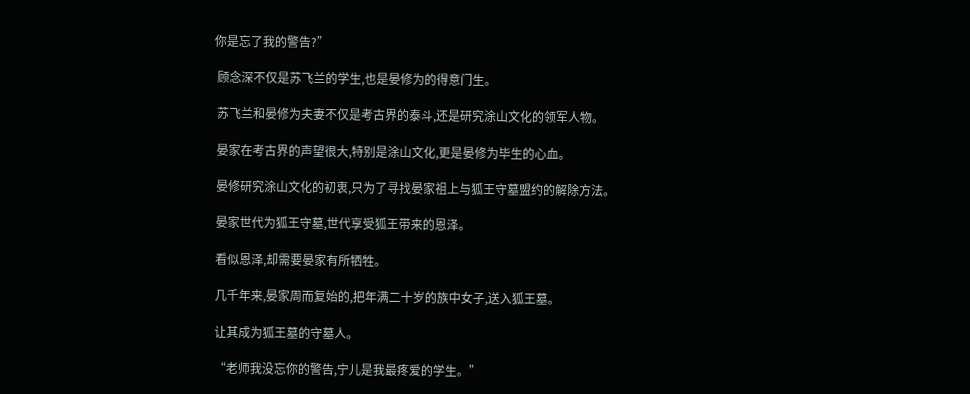你是忘了我的警告?”

 顾念深不仅是苏飞兰的学生,也是晏修为的得意门生。

 苏飞兰和晏修为夫妻不仅是考古界的泰斗,还是研究涂山文化的领军人物。

 晏家在考古界的声望很大,特别是涂山文化,更是晏修为毕生的心血。

 晏修研究涂山文化的初衷,只为了寻找晏家祖上与狐王守墓盟约的解除方法。

 晏家世代为狐王守墓,世代享受狐王带来的恩泽。

 看似恩泽,却需要晏家有所牺牲。

 几千年来,晏家周而复始的,把年满二十岁的族中女子,送入狐王墓。

 让其成为狐王墓的守墓人。

 “老师我没忘你的警告,宁儿是我最疼爱的学生。”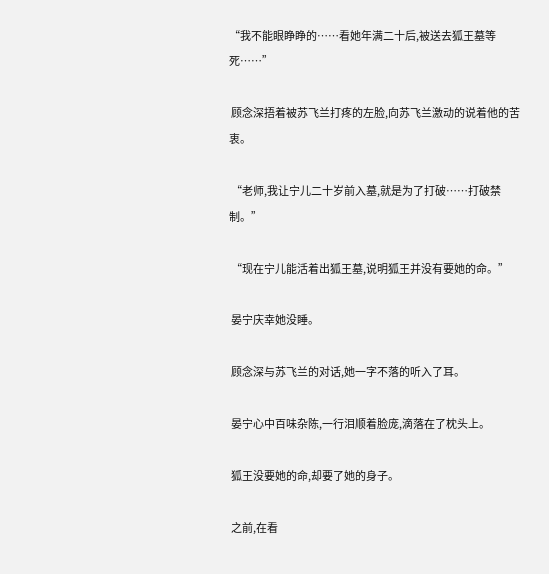“我不能眼睁睁的……看她年满二十后,被送去狐王墓等死……”

 顾念深捂着被苏飞兰打疼的左脸,向苏飞兰激动的说着他的苦衷。

 “老师,我让宁儿二十岁前入墓,就是为了打破……打破禁制。”

 “现在宁儿能活着出狐王墓,说明狐王并没有要她的命。”

 晏宁庆幸她没睡。

 顾念深与苏飞兰的对话,她一字不落的听入了耳。

 晏宁心中百味杂陈,一行泪顺着脸庞,滴落在了枕头上。

 狐王没要她的命,却要了她的身子。

 之前,在看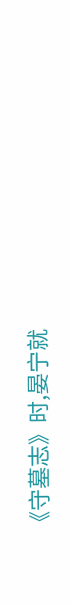《守墓志》时,晏宁就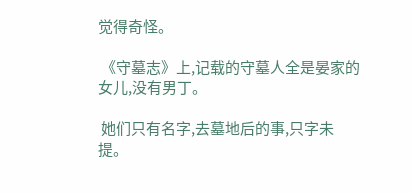觉得奇怪。

 《守墓志》上,记载的守墓人全是晏家的女儿,没有男丁。

 她们只有名字,去墓地后的事,只字未提。